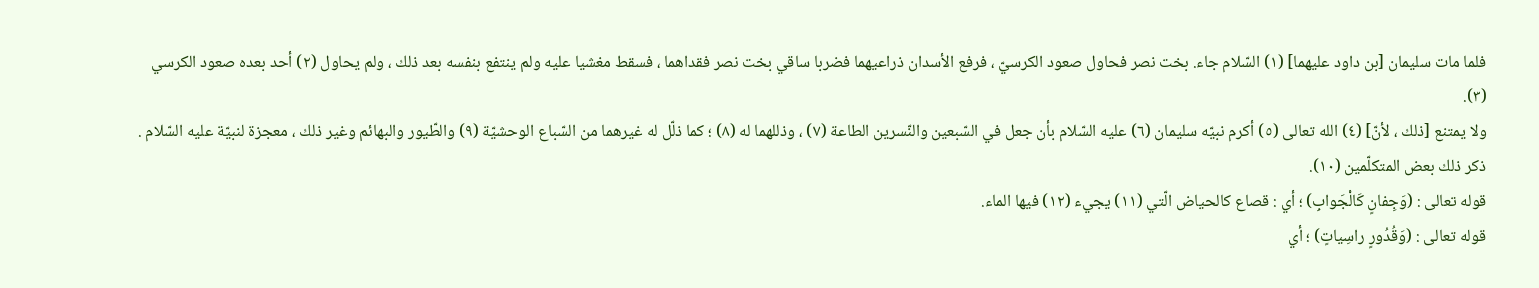فلما مات سليمان [بن داود عليهما] (١) السّلام جاء. بخت نصر فحاول صعود الكرسيّ ، فرفع الأسدان ذراعيهما فضربا ساقي بخت نصر فقداهما ، فسقط مغشيا عليه ولم ينتفع بنفسه بعد ذلك ، ولم يحاول (٢) أحد بعده صعود الكرسي (٣).
ولا يمتنع [ذلك ، لأنّ] (٤) الله تعالى (٥) أكرم نبيّه سليمان (٦) عليه السّلام بأن جعل في السّبعين والنّسرين الطاعة (٧) ، وذللهما له (٨) ؛ كما ذلّل له غيرهما من السّباع الوحشيّة (٩) والطّيور والبهائم وغير ذلك ، معجزة لنبيّة عليه السّلام . ذكر ذلك بعض المتكلّمين (١٠).
قوله تعالى : (وَجِفانٍ كَالْجَوابِ) ؛ أي : قصاع كالحياض الّتي (١١) يجيء (١٢) فيها الماء.
قوله تعالى : (وَقُدُورٍ راسِياتٍ) ؛ أي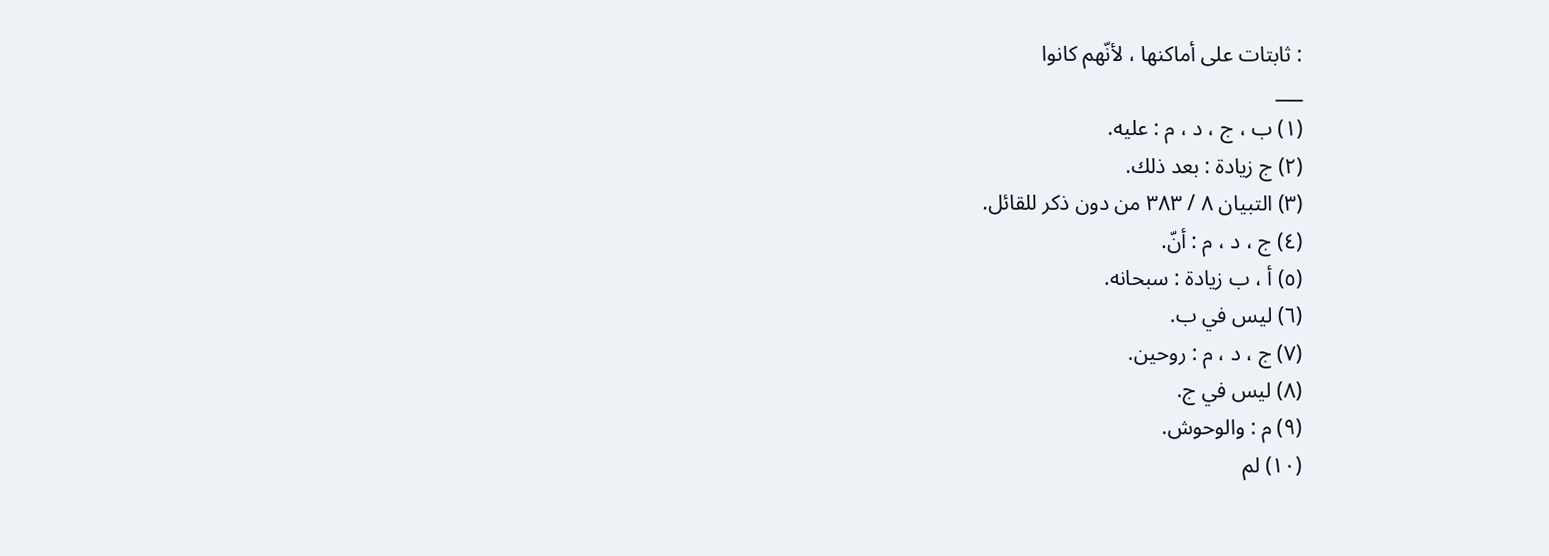: ثابتات على أماكنها ، لأنّهم كانوا
___
(١) ب ، ج ، د ، م : عليه.
(٢) ج زيادة : بعد ذلك.
(٣) التبيان ٨ / ٣٨٣ من دون ذكر للقائل.
(٤) ج ، د ، م : أنّ.
(٥) أ ، ب زيادة : سبحانه.
(٦) ليس في ب.
(٧) ج ، د ، م : روحين.
(٨) ليس في ج.
(٩) م : والوحوش.
(١٠) لم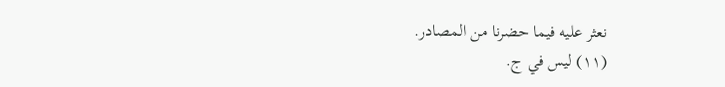نعثر عليه فيما حضرنا من المصادر.
(١١) ليس في ج.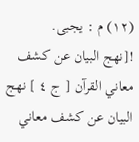(١٢) م : يجبى.
![نهج البيان عن كشف معاني القرآن [ ج ٤ ] نهج البيان عن كشف معاني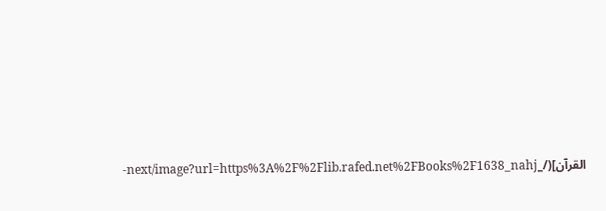القرآن](/_next/image?url=https%3A%2F%2Flib.rafed.net%2FBooks%2F1638_nahj-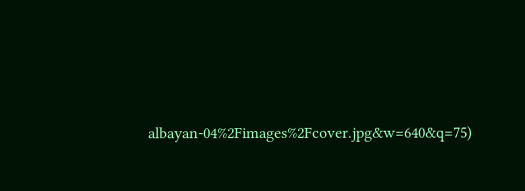albayan-04%2Fimages%2Fcover.jpg&w=640&q=75)